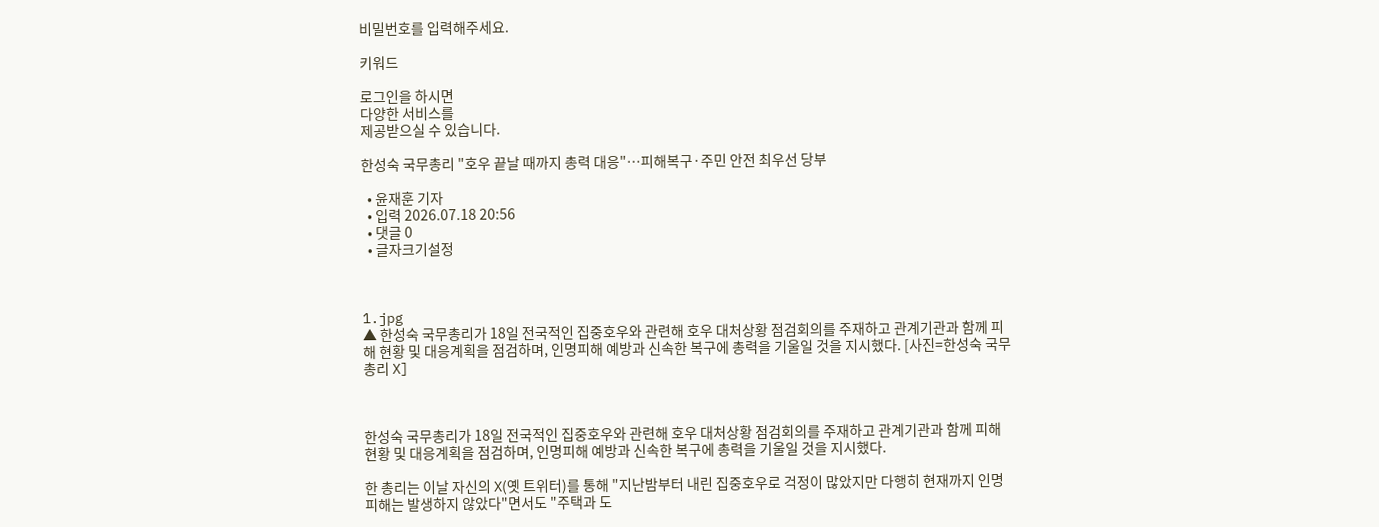비밀번호를 입력해주세요.

키워드

로그인을 하시면
다양한 서비스를
제공받으실 수 있습니다.

한성숙 국무총리 "호우 끝날 때까지 총력 대응"…피해복구·주민 안전 최우선 당부

  • 윤재훈 기자
  • 입력 2026.07.18 20:56
  • 댓글 0
  • 글자크기설정



1.jpg
▲ 한성숙 국무총리가 18일 전국적인 집중호우와 관련해 호우 대처상황 점검회의를 주재하고 관계기관과 함께 피해 현황 및 대응계획을 점검하며, 인명피해 예방과 신속한 복구에 총력을 기울일 것을 지시했다. [사진=한성숙 국무총리 X]



한성숙 국무총리가 18일 전국적인 집중호우와 관련해 호우 대처상황 점검회의를 주재하고 관계기관과 함께 피해 현황 및 대응계획을 점검하며, 인명피해 예방과 신속한 복구에 총력을 기울일 것을 지시했다.

한 총리는 이날 자신의 X(옛 트위터)를 통해 "지난밤부터 내린 집중호우로 걱정이 많았지만 다행히 현재까지 인명피해는 발생하지 않았다"면서도 "주택과 도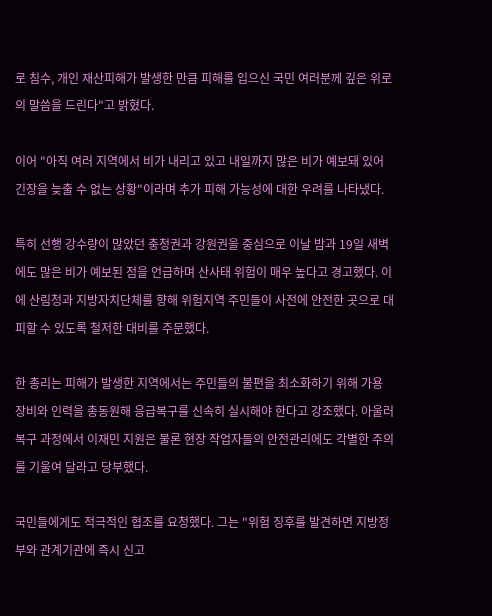로 침수, 개인 재산피해가 발생한 만큼 피해를 입으신 국민 여러분께 깊은 위로의 말씀을 드린다"고 밝혔다.

이어 "아직 여러 지역에서 비가 내리고 있고 내일까지 많은 비가 예보돼 있어 긴장을 늦출 수 없는 상황"이라며 추가 피해 가능성에 대한 우려를 나타냈다.

특히 선행 강수량이 많았던 충청권과 강원권을 중심으로 이날 밤과 19일 새벽에도 많은 비가 예보된 점을 언급하며 산사태 위험이 매우 높다고 경고했다. 이에 산림청과 지방자치단체를 향해 위험지역 주민들이 사전에 안전한 곳으로 대피할 수 있도록 철저한 대비를 주문했다.

한 총리는 피해가 발생한 지역에서는 주민들의 불편을 최소화하기 위해 가용 장비와 인력을 총동원해 응급복구를 신속히 실시해야 한다고 강조했다. 아울러 복구 과정에서 이재민 지원은 물론 현장 작업자들의 안전관리에도 각별한 주의를 기울여 달라고 당부했다.

국민들에게도 적극적인 협조를 요청했다. 그는 "위험 징후를 발견하면 지방정부와 관계기관에 즉시 신고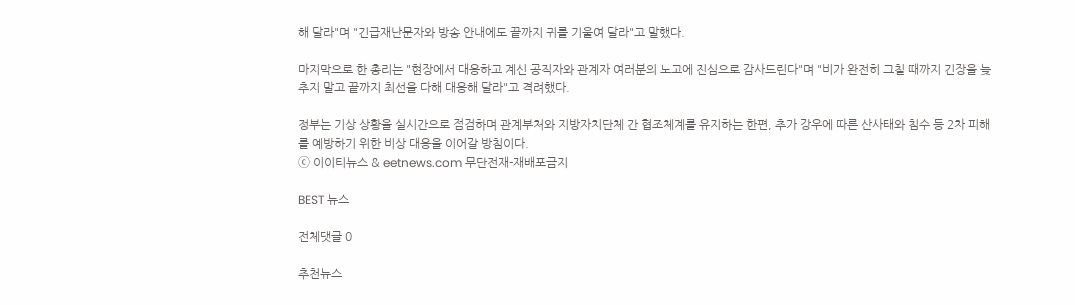해 달라"며 "긴급재난문자와 방송 안내에도 끝까지 귀를 기울여 달라"고 말했다.

마지막으로 한 총리는 "현장에서 대응하고 계신 공직자와 관계자 여러분의 노고에 진심으로 감사드린다"며 "비가 완전히 그칠 때까지 긴장을 늦추지 말고 끝까지 최선을 다해 대응해 달라"고 격려했다.

정부는 기상 상황을 실시간으로 점검하며 관계부처와 지방자치단체 간 협조체계를 유지하는 한편, 추가 강우에 따른 산사태와 침수 등 2차 피해를 예방하기 위한 비상 대응을 이어갈 방침이다.
ⓒ 이이티뉴스 & eetnews.com 무단전재-재배포금지

BEST 뉴스

전체댓글 0

추천뉴스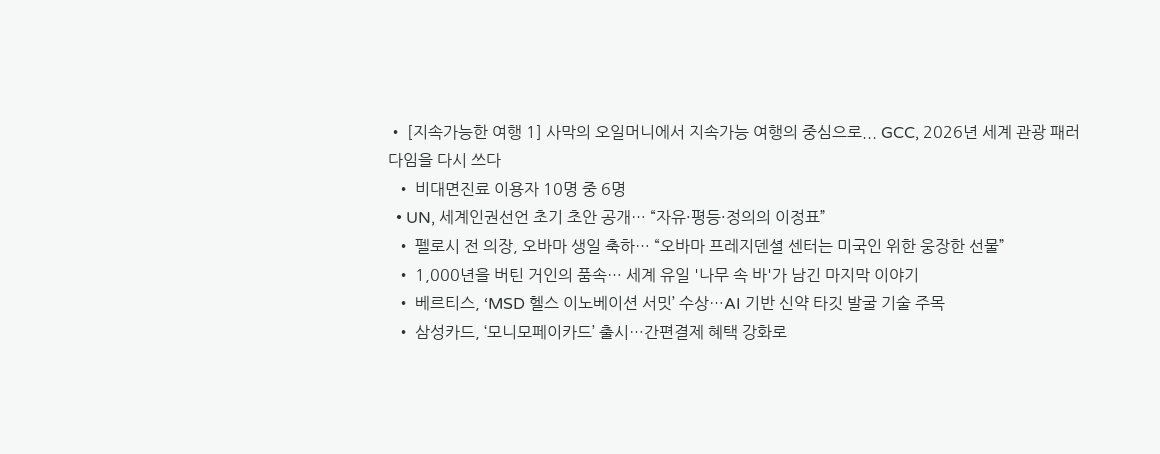• [지속가능한 여행 1] 사막의 오일머니에서 지속가능 여행의 중심으로... GCC, 2026년 세계 관광 패러다임을 다시 쓰다
  • 비대면진료 이용자 10명 중 6명
  • UN, 세계인권선언 초기 초안 공개… “자유·평등·정의의 이정표”
  • 펠로시 전 의장, 오바마 생일 축하… “오바마 프레지덴셜 센터는 미국인 위한 웅장한 선물”
  • 1,000년을 버틴 거인의 품속… 세계 유일 '나무 속 바'가 남긴 마지막 이야기
  • 베르티스, ‘MSD 헬스 이노베이션 서밋’ 수상…AI 기반 신약 타깃 발굴 기술 주목
  • 삼성카드, ‘모니모페이카드’ 출시…간편결제 혜택 강화로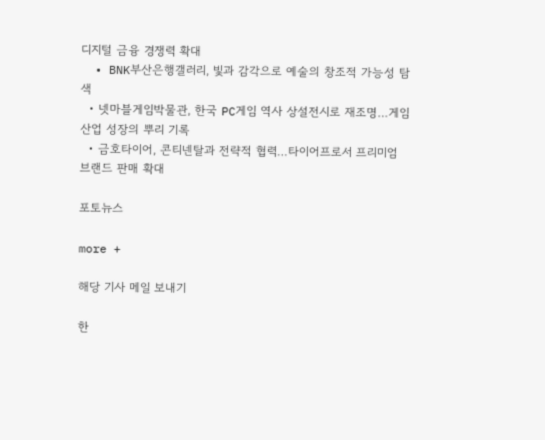디지털 금융 경쟁력 확대
  • BNK부산은행갤러리, 빛과 감각으로 예술의 창조적 가능성 탐색
  • 넷마블게임박물관, 한국 PC게임 역사 상설전시로 재조명…게임산업 성장의 뿌리 기록
  • 금호타이어, 콘티넨탈과 전략적 협력…타이어프로서 프리미엄 브랜드 판매 확대

포토뉴스

more +

해당 기사 메일 보내기

한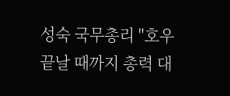성숙 국무총리 "호우 끝날 때까지 총력 대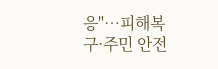응"…피해복구·주민 안전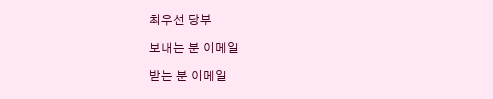최우선 당부

보내는 분 이메일

받는 분 이메일